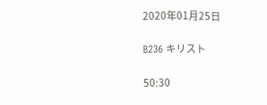2020年01月25日

B236 キリスト

50:30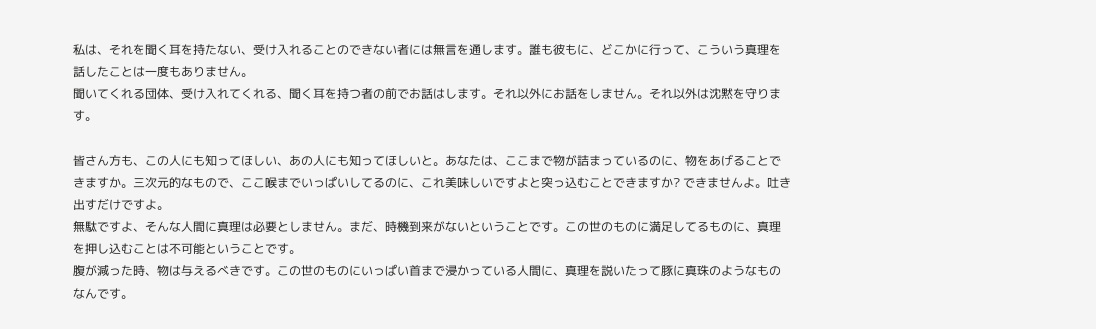私は、それを聞く耳を持たない、受け入れることのできない者には無言を通します。誰も彼もに、どこかに行って、こういう真理を話したことは一度もありません。
聞いてくれる団体、受け入れてくれる、聞く耳を持つ者の前でお話はします。それ以外にお話をしません。それ以外は沈黙を守ります。

皆さん方も、この人にも知ってほしい、あの人にも知ってほしいと。あなたは、ここまで物が詰まっているのに、物をあげることできますか。三次元的なもので、ここ喉までいっぱいしてるのに、これ美味しいですよと突っ込むことできますか? できませんよ。吐き出すだけですよ。
無駄ですよ、そんな人間に真理は必要としません。まだ、時機到来がないということです。この世のものに満足してるものに、真理を押し込むことは不可能ということです。
腹が減った時、物は与えるべきです。この世のものにいっぱい首まで浸かっている人間に、真理を説いたって豚に真珠のようなものなんです。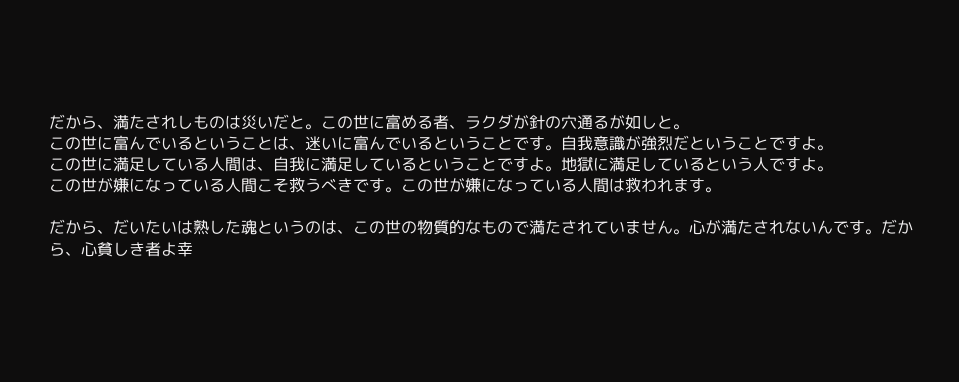だから、満たされしものは災いだと。この世に富める者、ラクダが針の穴通るが如しと。
この世に富んでいるということは、迷いに富んでいるということです。自我意識が強烈だということですよ。
この世に満足している人間は、自我に満足しているということですよ。地獄に満足しているという人ですよ。
この世が嫌になっている人間こそ救うべきです。この世が嫌になっている人間は救われます。

だから、だいたいは熟した魂というのは、この世の物質的なもので満たされていません。心が満たされないんです。だから、心貧しき者よ幸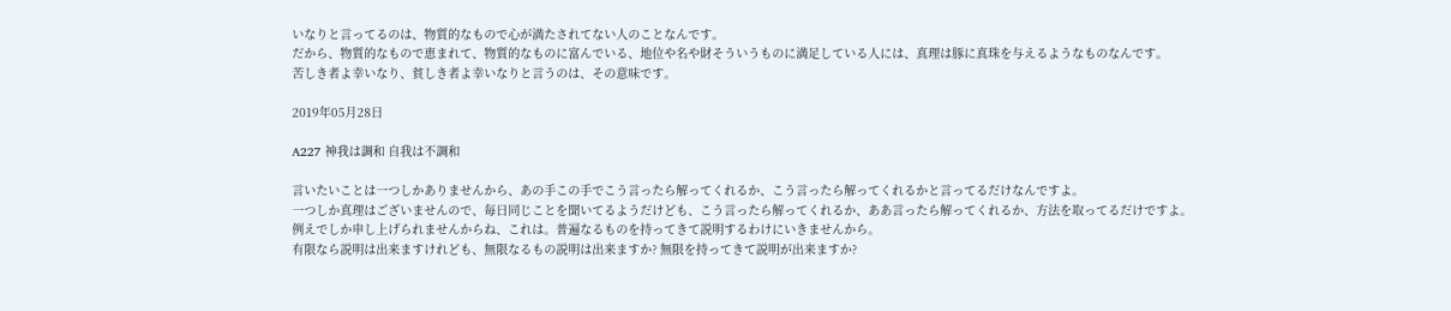いなりと言ってるのは、物質的なもので心が満たされてない人のことなんです。
だから、物質的なもので恵まれて、物質的なものに富んでいる、地位や名や財そういうものに満足している人には、真理は豚に真珠を与えるようなものなんです。
苦しき者よ幸いなり、貧しき者よ幸いなりと言うのは、その意味です。

2019年05月28日

A227 神我は調和 自我は不調和

言いたいことは一つしかありませんから、あの手この手でこう言ったら解ってくれるか、こう言ったら解ってくれるかと言ってるだけなんですよ。
一つしか真理はございませんので、毎日同じことを聞いてるようだけども、こう言ったら解ってくれるか、ああ言ったら解ってくれるか、方法を取ってるだけですよ。
例えでしか申し上げられませんからね、これは。普遍なるものを持ってきて説明するわけにいきませんから。
有限なら説明は出来ますけれども、無限なるもの説明は出来ますか? 無限を持ってきて説明が出来ますか?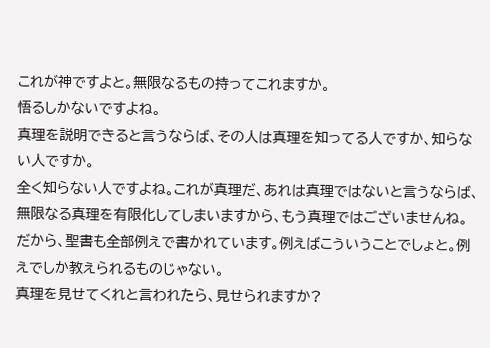これが神ですよと。無限なるもの持ってこれますか。
悟るしかないですよね。
真理を説明できると言うならば、その人は真理を知ってる人ですか、知らない人ですか。
全く知らない人ですよね。これが真理だ、あれは真理ではないと言うならば、無限なる真理を有限化してしまいますから、もう真理ではございませんね。
だから、聖書も全部例えで書かれています。例えばこういうことでしょと。例えでしか教えられるものじゃない。
真理を見せてくれと言われたら、見せられますか?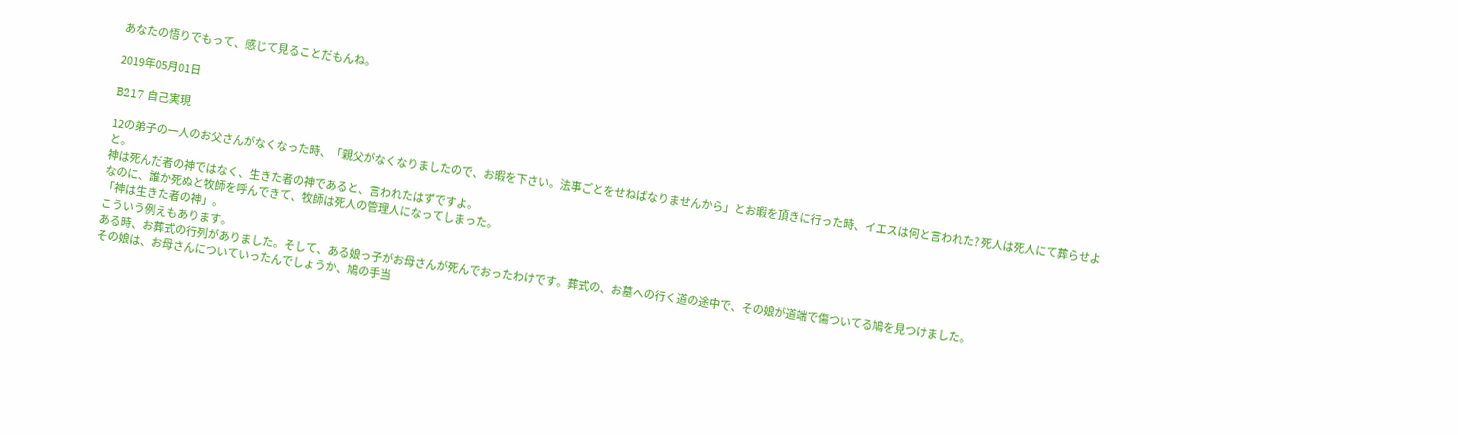あなたの悟りでもって、感じて見ることだもんね。

2019年05月01日

B217 自己実現

12の弟子の一人のお父さんがなくなった時、「親父がなくなりましたので、お暇を下さい。法事ごとをせねばなりませんから」とお暇を頂きに行った時、イエスは何と言われた? 死人は死人にて葬らせよと。
神は死んだ者の神ではなく、生きた者の神であると、言われたはずですよ。
なのに、誰か死ぬと牧師を呼んできて、牧師は死人の管理人になってしまった。
「神は生きた者の神」。
こういう例えもあります。
ある時、お葬式の行列がありました。そして、ある娘っ子がお母さんが死んでおったわけです。葬式の、お墓への行く道の途中で、その娘が道端で傷ついてる鳩を見つけました。
その娘は、お母さんについていったんでしょうか、鳩の手当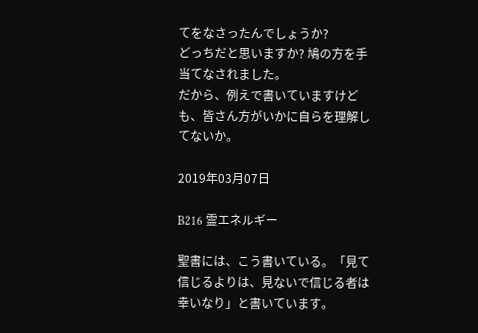てをなさったんでしょうか?
どっちだと思いますか? 鳩の方を手当てなされました。
だから、例えで書いていますけども、皆さん方がいかに自らを理解してないか。

2019年03月07日

B216 霊エネルギー

聖書には、こう書いている。「見て信じるよりは、見ないで信じる者は幸いなり」と書いています。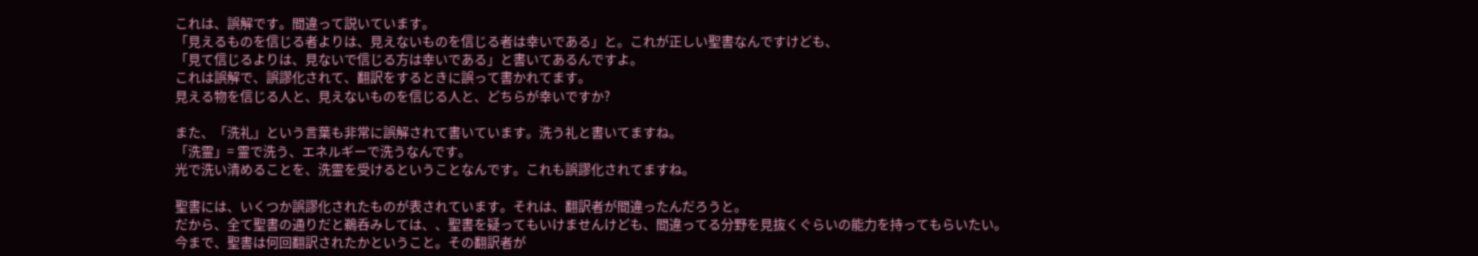これは、誤解です。間違って説いています。
「見えるものを信じる者よりは、見えないものを信じる者は幸いである」と。これが正しい聖書なんですけども、
「見て信じるよりは、見ないで信じる方は幸いである」と書いてあるんですよ。
これは誤解で、誤謬化されて、翻訳をするときに誤って書かれてます。
見える物を信じる人と、見えないものを信じる人と、どちらが幸いですか?

また、「洗礼」という言葉も非常に誤解されて書いています。洗う礼と書いてますね。
「洗霊」= 霊で洗う、エネルギーで洗うなんです。
光で洗い清めることを、洗霊を受けるということなんです。これも誤謬化されてますね。

聖書には、いくつか誤謬化されたものが表されています。それは、翻訳者が間違ったんだろうと。
だから、全て聖書の通りだと鵜呑みしては、、聖書を疑ってもいけませんけども、間違ってる分野を見抜くぐらいの能力を持ってもらいたい。
今まで、聖書は何回翻訳されたかということ。その翻訳者が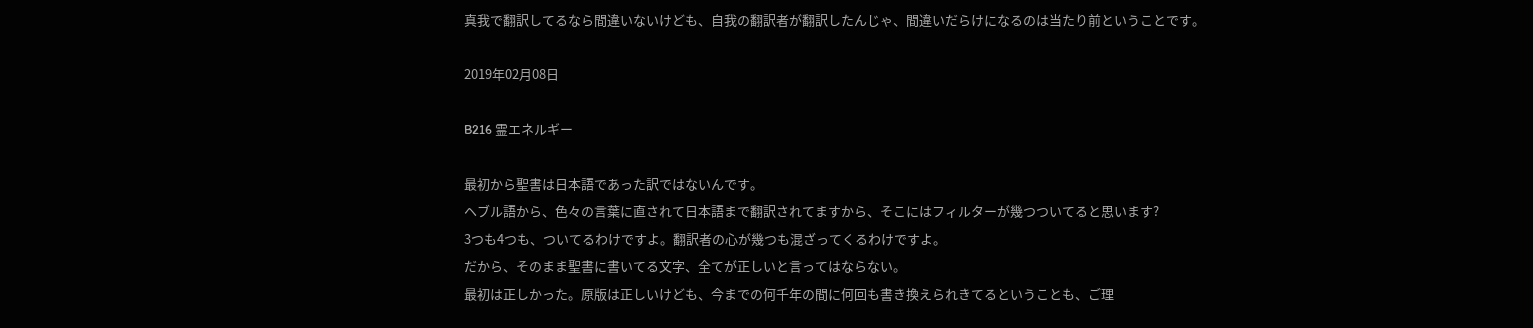真我で翻訳してるなら間違いないけども、自我の翻訳者が翻訳したんじゃ、間違いだらけになるのは当たり前ということです。

2019年02月08日

B216 霊エネルギー

最初から聖書は日本語であった訳ではないんです。
ヘブル語から、色々の言葉に直されて日本語まで翻訳されてますから、そこにはフィルターが幾つついてると思います?
3つも4つも、ついてるわけですよ。翻訳者の心が幾つも混ざってくるわけですよ。
だから、そのまま聖書に書いてる文字、全てが正しいと言ってはならない。
最初は正しかった。原版は正しいけども、今までの何千年の間に何回も書き換えられきてるということも、ご理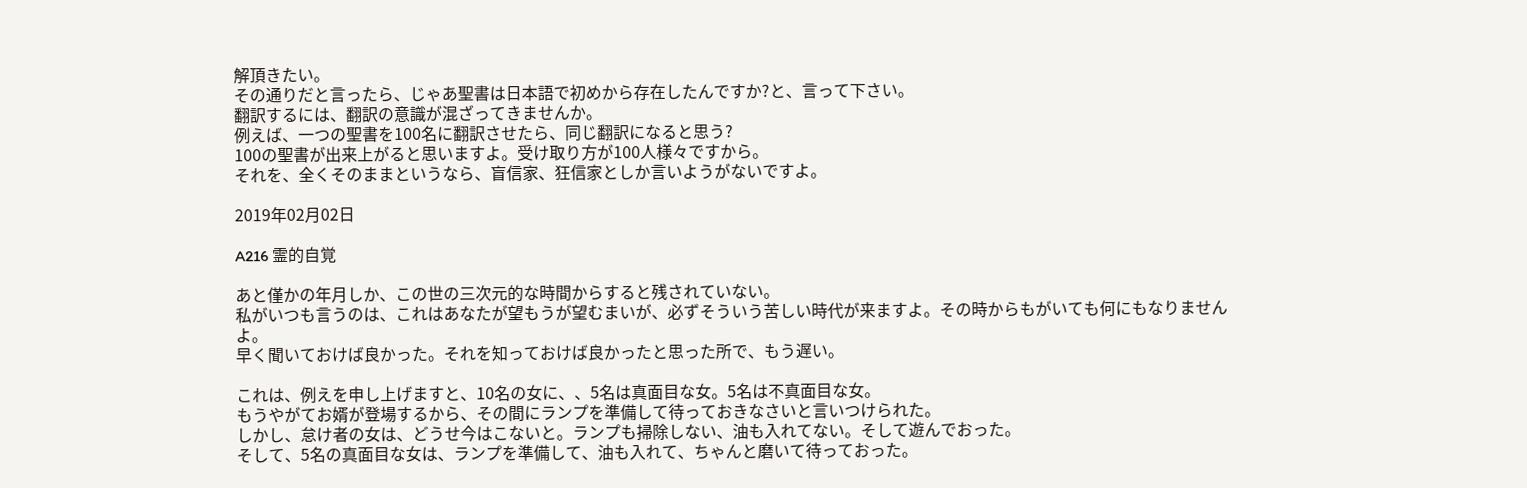解頂きたい。
その通りだと言ったら、じゃあ聖書は日本語で初めから存在したんですか?と、言って下さい。
翻訳するには、翻訳の意識が混ざってきませんか。
例えば、一つの聖書を100名に翻訳させたら、同じ翻訳になると思う?
100の聖書が出来上がると思いますよ。受け取り方が100人様々ですから。
それを、全くそのままというなら、盲信家、狂信家としか言いようがないですよ。

2019年02月02日

A216 霊的自覚

あと僅かの年月しか、この世の三次元的な時間からすると残されていない。
私がいつも言うのは、これはあなたが望もうが望むまいが、必ずそういう苦しい時代が来ますよ。その時からもがいても何にもなりませんよ。
早く聞いておけば良かった。それを知っておけば良かったと思った所で、もう遅い。

これは、例えを申し上げますと、10名の女に、、5名は真面目な女。5名は不真面目な女。
もうやがてお婿が登場するから、その間にランプを準備して待っておきなさいと言いつけられた。
しかし、怠け者の女は、どうせ今はこないと。ランプも掃除しない、油も入れてない。そして遊んでおった。
そして、5名の真面目な女は、ランプを準備して、油も入れて、ちゃんと磨いて待っておった。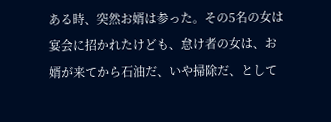ある時、突然お婿は参った。その5名の女は宴会に招かれたけども、怠け者の女は、お婿が来てから石油だ、いや掃除だ、として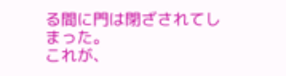る間に門は閉ざされてしまった。
これが、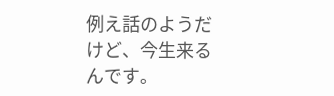例え話のようだけど、今生来るんです。